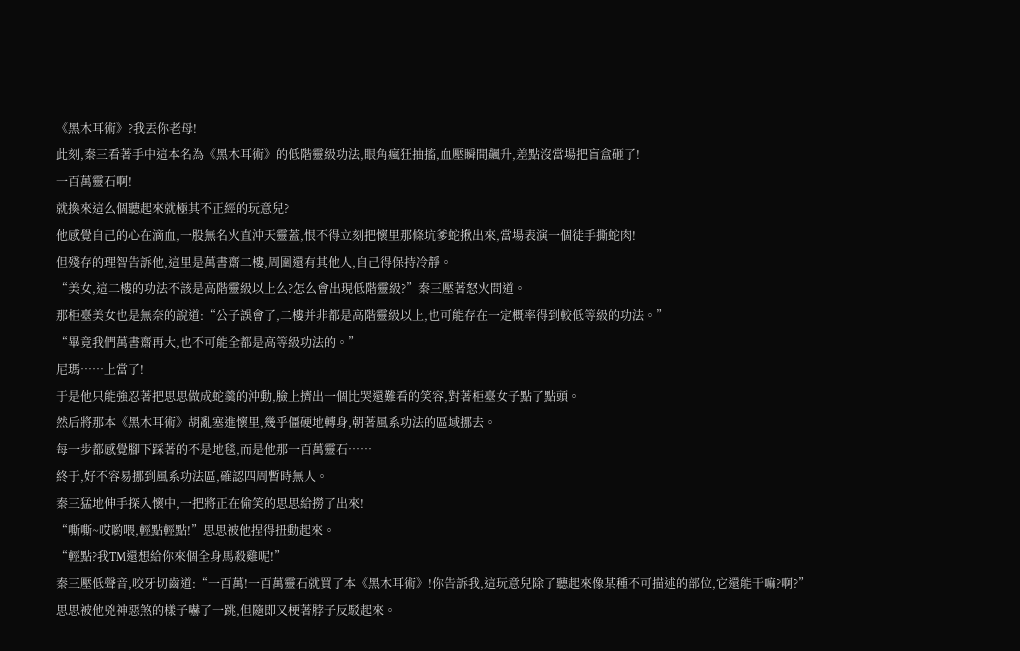《黑木耳術》?我丟你老母!
此刻,秦三看著手中這本名為《黑木耳術》的低階靈級功法,眼角瘋狂抽搐,血壓瞬間飆升,差點沒當場把盲盒砸了!
一百萬靈石啊!
就換來這么個聽起來就極其不正經的玩意兒?
他感覺自己的心在滴血,一股無名火直沖天靈蓋,恨不得立刻把懷里那條坑爹蛇揪出來,當場表演一個徒手撕蛇肉!
但殘存的理智告訴他,這里是萬書齋二樓,周圍還有其他人,自己得保持冷靜。
“美女,這二樓的功法不該是高階靈級以上么?怎么會出現低階靈級?”秦三壓著怒火問道。
那柜臺美女也是無奈的說道:“公子誤會了,二樓并非都是高階靈級以上,也可能存在一定概率得到較低等級的功法。”
“畢竟我們萬書齋再大,也不可能全都是高等級功法的。”
尼瑪……上當了!
于是他只能強忍著把思思做成蛇羹的沖動,臉上擠出一個比哭還難看的笑容,對著柜臺女子點了點頭。
然后將那本《黑木耳術》胡亂塞進懷里,幾乎僵硬地轉身,朝著風系功法的區域挪去。
每一步都感覺腳下踩著的不是地毯,而是他那一百萬靈石……
終于,好不容易挪到風系功法區,確認四周暫時無人。
秦三猛地伸手探入懷中,一把將正在偷笑的思思給撈了出來!
“嘶嘶~哎喲喂,輕點輕點!”思思被他捏得扭動起來。
“輕點?我TM還想給你來個全身馬殺雞呢!”
秦三壓低聲音,咬牙切齒道:“一百萬!一百萬靈石就買了本《黑木耳術》!你告訴我,這玩意兒除了聽起來像某種不可描述的部位,它還能干嘛?啊?”
思思被他兇神惡煞的樣子嚇了一跳,但隨即又梗著脖子反駁起來。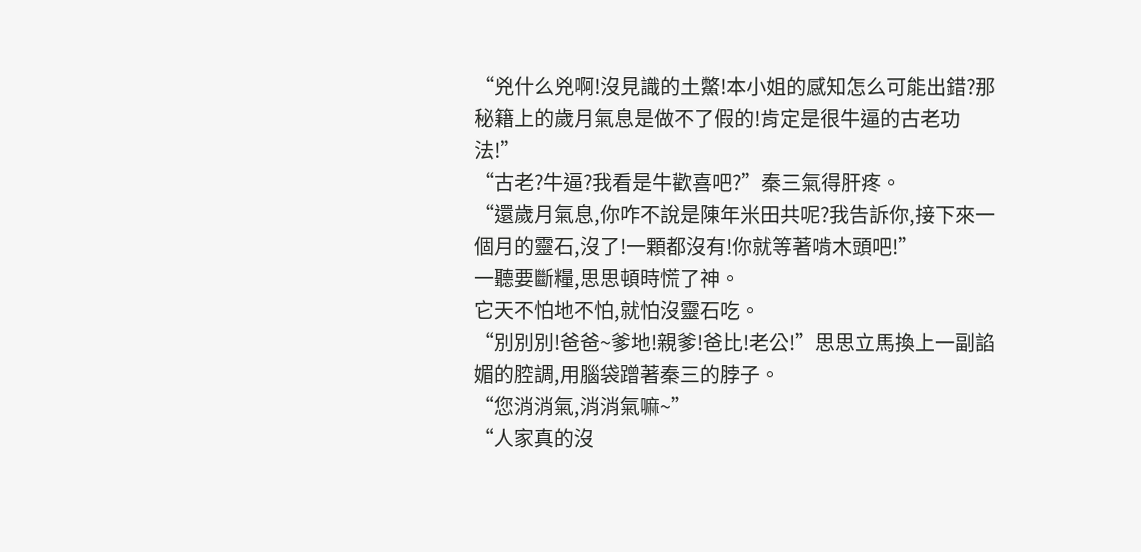“兇什么兇啊!沒見識的土鱉!本小姐的感知怎么可能出錯?那秘籍上的歲月氣息是做不了假的!肯定是很牛逼的古老功法!”
“古老?牛逼?我看是牛歡喜吧?”秦三氣得肝疼。
“還歲月氣息,你咋不說是陳年米田共呢?我告訴你,接下來一個月的靈石,沒了!一顆都沒有!你就等著啃木頭吧!”
一聽要斷糧,思思頓時慌了神。
它天不怕地不怕,就怕沒靈石吃。
“別別別!爸爸~爹地!親爹!爸比!老公!”思思立馬換上一副諂媚的腔調,用腦袋蹭著秦三的脖子。
“您消消氣,消消氣嘛~”
“人家真的沒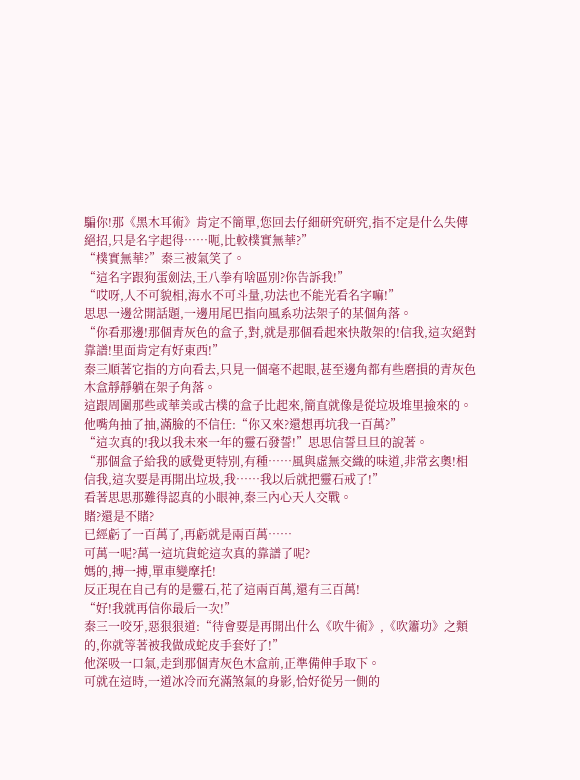騙你!那《黑木耳術》肯定不簡單,您回去仔細研究研究,指不定是什么失傳絕招,只是名字起得……呃,比較樸實無華?”
“樸實無華?”秦三被氣笑了。
“這名字跟狗蛋劍法,王八拳有啥區別?你告訴我!”
“哎呀,人不可貌相,海水不可斗量,功法也不能光看名字嘛!”
思思一邊岔開話題,一邊用尾巴指向風系功法架子的某個角落。
“你看那邊!那個青灰色的盒子,對,就是那個看起來快散架的!信我,這次絕對靠譜!里面肯定有好東西!”
秦三順著它指的方向看去,只見一個毫不起眼,甚至邊角都有些磨損的青灰色木盒靜靜躺在架子角落。
這跟周圍那些或華美或古樸的盒子比起來,簡直就像是從垃圾堆里撿來的。
他嘴角抽了抽,滿臉的不信任:“你又來?還想再坑我一百萬?”
“這次真的!我以我未來一年的靈石發誓!”思思信誓旦旦的說著。
“那個盒子給我的感覺更特別,有種……風與虛無交織的味道,非常玄奧!相信我,這次要是再開出垃圾,我……我以后就把靈石戒了!”
看著思思那難得認真的小眼神,秦三內心天人交戰。
賭?還是不賭?
已經虧了一百萬了,再虧就是兩百萬……
可萬一呢?萬一這坑貨蛇這次真的靠譜了呢?
媽的,搏一搏,單車變摩托!
反正現在自己有的是靈石,花了這兩百萬,還有三百萬!
“好!我就再信你最后一次!”
秦三一咬牙,惡狠狠道:“待會要是再開出什么《吹牛術》,《吹簫功》之類的,你就等著被我做成蛇皮手套好了!”
他深吸一口氣,走到那個青灰色木盒前,正準備伸手取下。
可就在這時,一道冰冷而充滿煞氣的身影,恰好從另一側的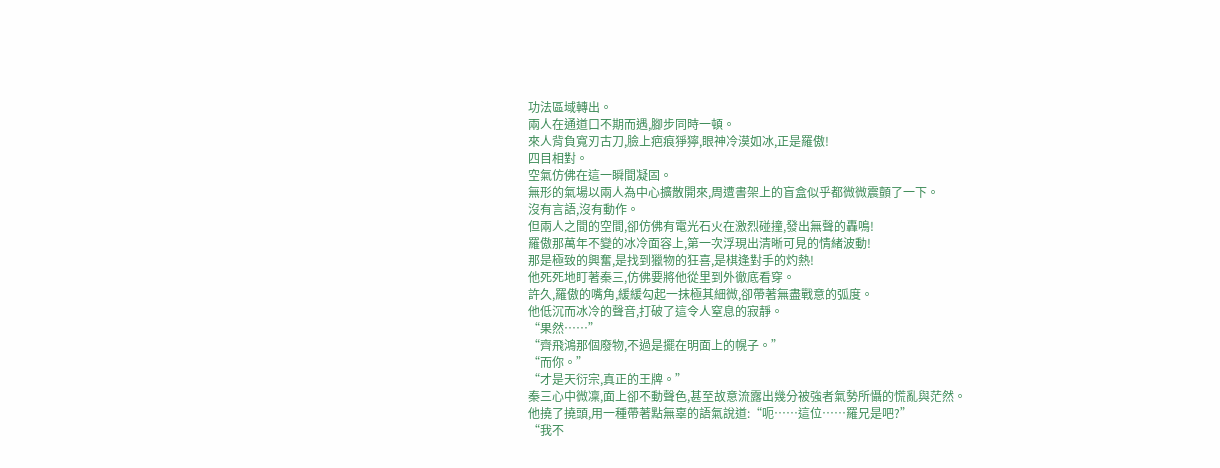功法區域轉出。
兩人在通道口不期而遇,腳步同時一頓。
來人背負寬刃古刀,臉上疤痕猙獰,眼神冷漠如冰,正是羅傲!
四目相對。
空氣仿佛在這一瞬間凝固。
無形的氣場以兩人為中心擴散開來,周遭書架上的盲盒似乎都微微震顫了一下。
沒有言語,沒有動作。
但兩人之間的空間,卻仿佛有電光石火在激烈碰撞,發出無聲的轟鳴!
羅傲那萬年不變的冰冷面容上,第一次浮現出清晰可見的情緒波動!
那是極致的興奮,是找到獵物的狂喜,是棋逢對手的灼熱!
他死死地盯著秦三,仿佛要將他從里到外徹底看穿。
許久,羅傲的嘴角,緩緩勾起一抹極其細微,卻帶著無盡戰意的弧度。
他低沉而冰冷的聲音,打破了這令人窒息的寂靜。
“果然……”
“齊飛鴻那個廢物,不過是擺在明面上的幌子。”
“而你。”
“才是天衍宗,真正的王牌。”
秦三心中微凜,面上卻不動聲色,甚至故意流露出幾分被強者氣勢所懾的慌亂與茫然。
他撓了撓頭,用一種帶著點無辜的語氣說道:“呃……這位……羅兄是吧?”
“我不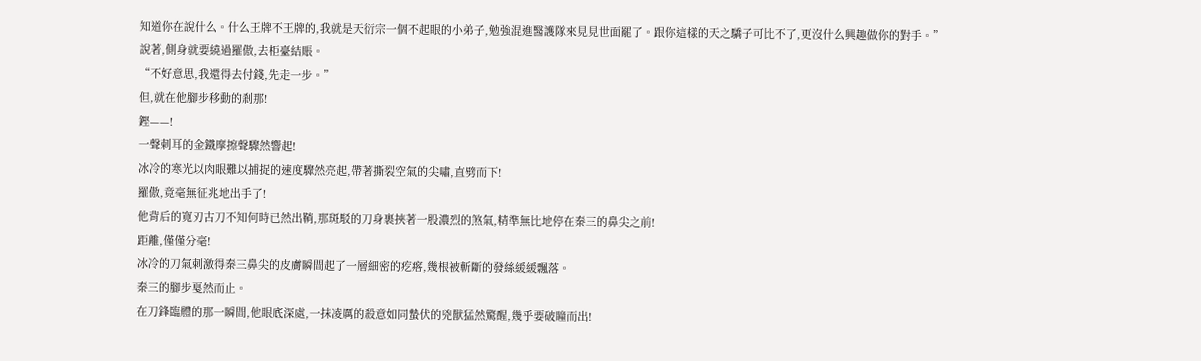知道你在說什么。什么王牌不王牌的,我就是天衍宗一個不起眼的小弟子,勉強混進醫護隊來見見世面罷了。跟你這樣的天之驕子可比不了,更沒什么興趣做你的對手。”
說著,側身就要繞過羅傲,去柜臺結賬。
“不好意思,我還得去付錢,先走一步。”
但,就在他腳步移動的剎那!
鏗——!
一聲刺耳的金鐵摩擦聲驟然響起!
冰冷的寒光以肉眼難以捕捉的速度驟然亮起,帶著撕裂空氣的尖嘯,直劈而下!
羅傲,竟毫無征兆地出手了!
他背后的寬刃古刀不知何時已然出鞘,那斑駁的刀身裹挾著一股濃烈的煞氣,精準無比地停在秦三的鼻尖之前!
距離,僅僅分毫!
冰冷的刀氣刺激得秦三鼻尖的皮膚瞬間起了一層細密的疙瘩,幾根被斬斷的發絲緩緩飄落。
秦三的腳步戛然而止。
在刀鋒臨體的那一瞬間,他眼底深處,一抹凌厲的殺意如同蟄伏的兇獸猛然驚醒,幾乎要破瞳而出!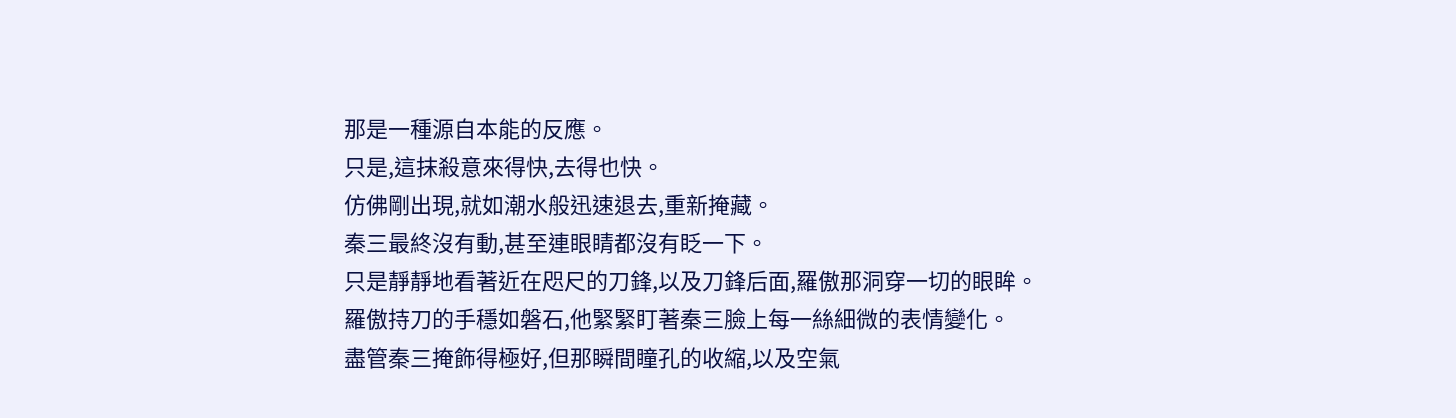那是一種源自本能的反應。
只是,這抹殺意來得快,去得也快。
仿佛剛出現,就如潮水般迅速退去,重新掩藏。
秦三最終沒有動,甚至連眼睛都沒有眨一下。
只是靜靜地看著近在咫尺的刀鋒,以及刀鋒后面,羅傲那洞穿一切的眼眸。
羅傲持刀的手穩如磐石,他緊緊盯著秦三臉上每一絲細微的表情變化。
盡管秦三掩飾得極好,但那瞬間瞳孔的收縮,以及空氣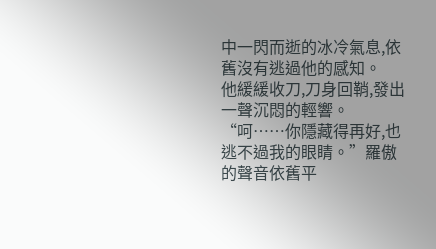中一閃而逝的冰冷氣息,依舊沒有逃過他的感知。
他緩緩收刀,刀身回鞘,發出一聲沉悶的輕響。
“呵……你隱藏得再好,也逃不過我的眼睛。”羅傲的聲音依舊平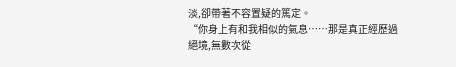淡,卻帶著不容置疑的篤定。
“你身上有和我相似的氣息……那是真正經歷過絕境,無數次從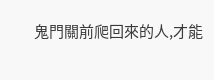鬼門關前爬回來的人,才能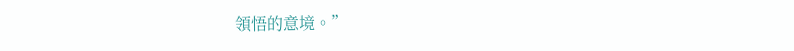領悟的意境。”